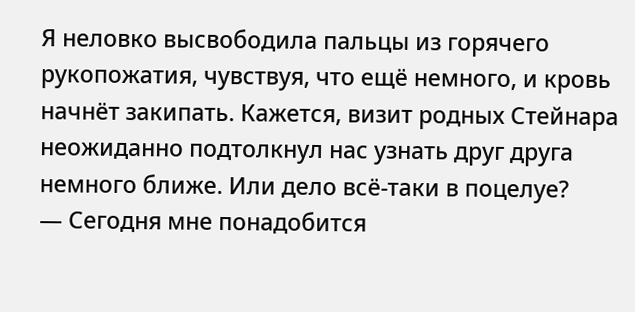Я неловко высвободила пальцы из горячего рукопожатия, чувствуя, что ещё немного, и кровь начнёт закипать. Кажется, визит родных Стейнара неожиданно подтолкнул нас узнать друг друга немного ближе. Или дело всё-таки в поцелуе?
— Сегодня мне понадобится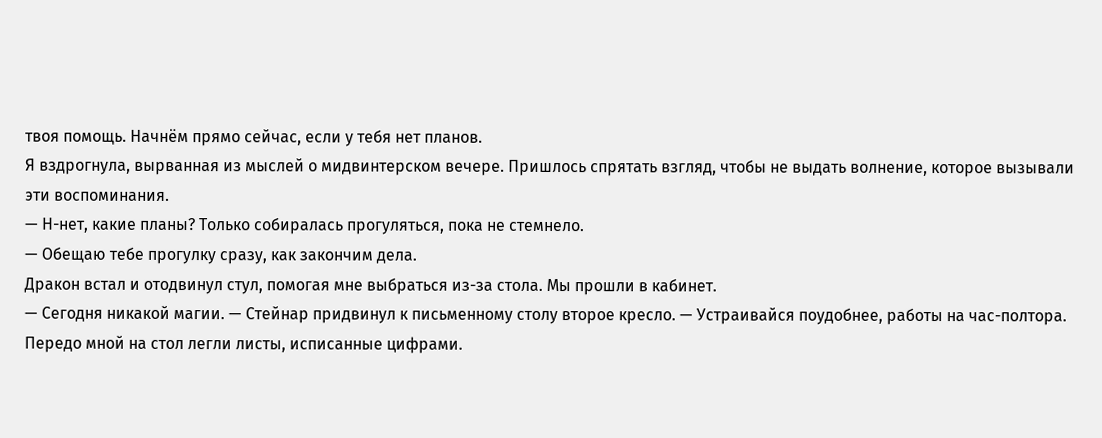твоя помощь. Начнём прямо сейчас, если у тебя нет планов.
Я вздрогнула, вырванная из мыслей о мидвинтерском вечере. Пришлось спрятать взгляд, чтобы не выдать волнение, которое вызывали эти воспоминания.
— Н-нет, какие планы? Только собиралась прогуляться, пока не стемнело.
— Обещаю тебе прогулку сразу, как закончим дела.
Дракон встал и отодвинул стул, помогая мне выбраться из-за стола. Мы прошли в кабинет.
— Сегодня никакой магии. — Стейнар придвинул к письменному столу второе кресло. — Устраивайся поудобнее, работы на час-полтора.
Передо мной на стол легли листы, исписанные цифрами.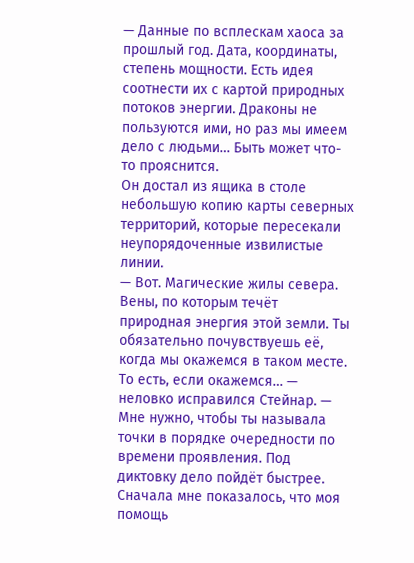— Данные по всплескам хаоса за прошлый год. Дата, координаты, степень мощности. Есть идея соотнести их с картой природных потоков энергии. Драконы не пользуются ими, но раз мы имеем дело с людьми… Быть может что-то прояснится.
Он достал из ящика в столе небольшую копию карты северных территорий, которые пересекали неупорядоченные извилистые линии.
— Вот. Магические жилы севера. Вены, по которым течёт природная энергия этой земли. Ты обязательно почувствуешь её, когда мы окажемся в таком месте. То есть, если окажемся… — неловко исправился Стейнар. — Мне нужно, чтобы ты называла точки в порядке очередности по времени проявления. Под диктовку дело пойдёт быстрее.
Сначала мне показалось, что моя помощь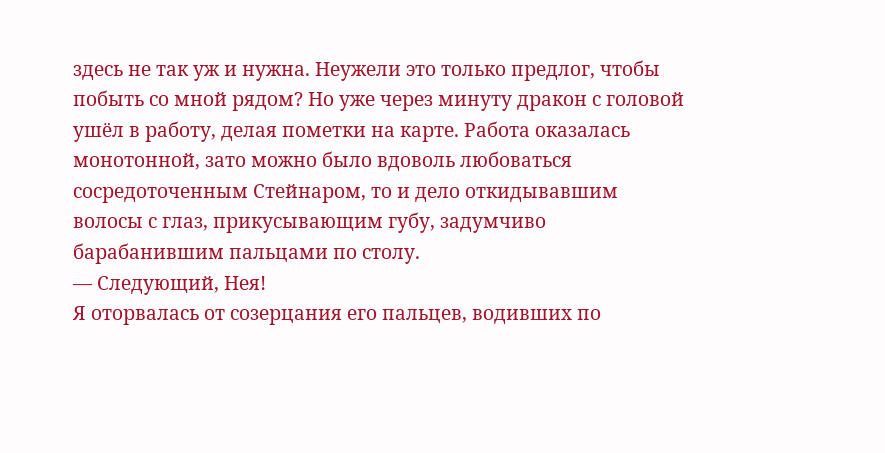здесь не так уж и нужна. Неужели это только предлог, чтобы побыть со мной рядом? Но уже через минуту дракон с головой ушёл в работу, делая пометки на карте. Работа оказалась монотонной, зато можно было вдоволь любоваться сосредоточенным Стейнаром, то и дело откидывавшим волосы с глаз, прикусывающим губу, задумчиво барабанившим пальцами по столу.
— Следующий, Нея!
Я оторвалась от созерцания его пальцев, водивших по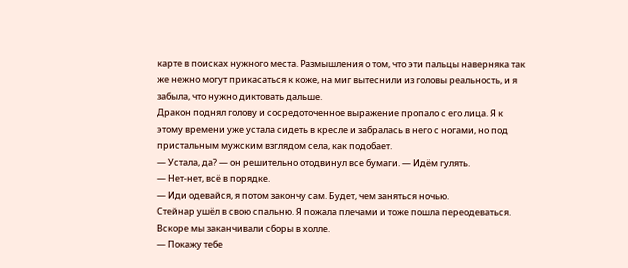карте в поисках нужного места. Размышления о том, что эти пальцы наверняка так же нежно могут прикасаться к коже, на миг вытеснили из головы реальность, и я забыла, что нужно диктовать дальше.
Дракон поднял голову и сосредоточенное выражение пропало с его лица. Я к этому времени уже устала сидеть в кресле и забралась в него с ногами, но под пристальным мужским взглядом села, как подобает.
— Устала, да? — он решительно отодвинул все бумаги. — Идём гулять.
— Нет-нет, всё в порядке.
— Иди одевайся, я потом закончу сам. Будет, чем заняться ночью.
Стейнар ушёл в свою спальню. Я пожала плечами и тоже пошла переодеваться. Вскоре мы заканчивали сборы в холле.
— Покажу тебе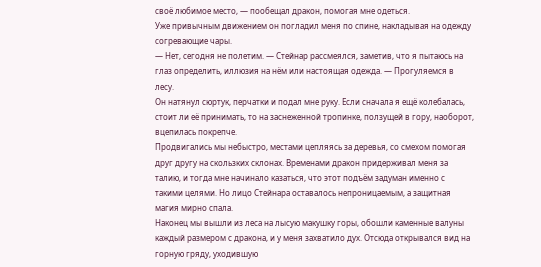своё любимое место, — пообещал дракон, помогая мне одеться.
Уже привычным движением он погладил меня по спине, накладывая на одежду согревающие чары.
— Нет, сегодня не полетим. — Стейнар рассмеялся, заметив, что я пытаюсь на глаз определить, иллюзия на нём или настоящая одежда. — Прогуляемся в лесу.
Он натянул сюртук, перчатки и подал мне руку. Если сначала я ещё колебалась, стоит ли её принимать, то на заснеженной тропинке, ползущей в гору, наоборот, вцепилась покрепче.
Продвигались мы небыстро, местами цепляясь за деревья, со смехом помогая друг другу на скользких склонах. Временами дракон придерживал меня за талию, и тогда мне начинало казаться, что этот подъём задуман именно с такими целями. Но лицо Стейнара оставалось непроницаемым, а защитная магия мирно спала.
Наконец мы вышли из леса на лысую макушку горы, обошли каменные валуны каждый размером с дракона, и у меня захватило дух. Отсюда открывался вид на горную гряду, уходившую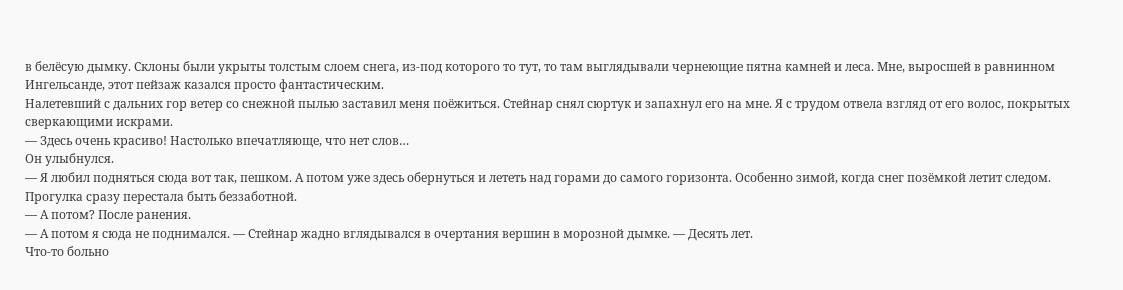в белёсую дымку. Склоны были укрыты толстым слоем снега, из-под которого то тут, то там выглядывали чернеющие пятна камней и леса. Мне, выросшей в равнинном Ингельсанде, этот пейзаж казался просто фантастическим.
Налетевший с дальних гор ветер со снежной пылью заставил меня поёжиться. Стейнар снял сюртук и запахнул его на мне. Я с трудом отвела взгляд от его волос, покрытых сверкающими искрами.
— Здесь очень красиво! Настолько впечатляюще, что нет слов…
Он улыбнулся.
— Я любил подняться сюда вот так, пешком. А потом уже здесь обернуться и лететь над горами до самого горизонта. Особенно зимой, когда снег позёмкой летит следом.
Прогулка сразу перестала быть беззаботной.
— А потом? После ранения.
— А потом я сюда не поднимался. — Стейнар жадно вглядывался в очертания вершин в морозной дымке. — Десять лет.
Что-то больно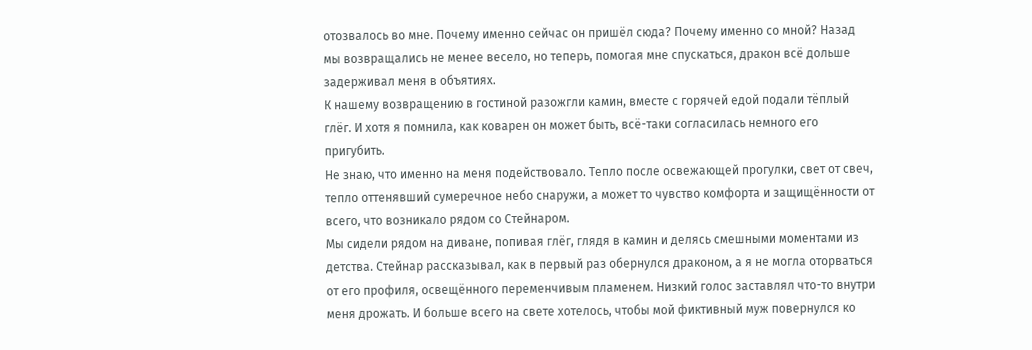отозвалось во мне. Почему именно сейчас он пришёл сюда? Почему именно со мной? Назад мы возвращались не менее весело, но теперь, помогая мне спускаться, дракон всё дольше задерживал меня в объятиях.
К нашему возвращению в гостиной разожгли камин, вместе с горячей едой подали тёплый глёг. И хотя я помнила, как коварен он может быть, всё-таки согласилась немного его пригубить.
Не знаю, что именно на меня подействовало. Тепло после освежающей прогулки, свет от свеч, тепло оттенявший сумеречное небо снаружи, а может то чувство комфорта и защищённости от всего, что возникало рядом со Стейнаром.
Мы сидели рядом на диване, попивая глёг, глядя в камин и делясь смешными моментами из детства. Стейнар рассказывал, как в первый раз обернулся драконом, а я не могла оторваться от его профиля, освещённого переменчивым пламенем. Низкий голос заставлял что-то внутри меня дрожать. И больше всего на свете хотелось, чтобы мой фиктивный муж повернулся ко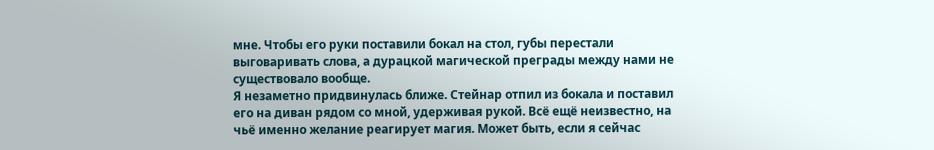мне. Чтобы его руки поставили бокал на стол, губы перестали выговаривать слова, а дурацкой магической преграды между нами не существовало вообще.
Я незаметно придвинулась ближе. Стейнар отпил из бокала и поставил его на диван рядом со мной, удерживая рукой. Всё ещё неизвестно, на чьё именно желание реагирует магия. Может быть, если я сейчас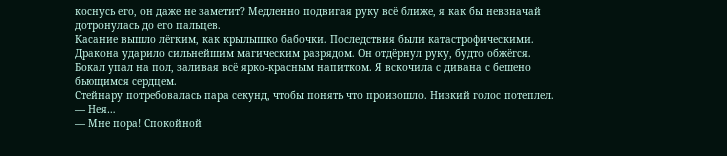коснусь его, он даже не заметит? Медленно подвигая руку всё ближе, я как бы невзначай дотронулась до его пальцев.
Касание вышло лёгким, как крылышко бабочки. Последствия были катастрофическими. Дракона ударило сильнейшим магическим разрядом. Он отдёрнул руку, будто обжёгся. Бокал упал на пол, заливая всё ярко-красным напитком. Я вскочила с дивана с бешено бьющимся сердцем.
Стейнару потребовалась пара секунд, чтобы понять что произошло. Низкий голос потеплел.
— Нея…
— Мне пора! Спокойной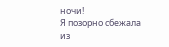ночи!
Я позорно сбежала из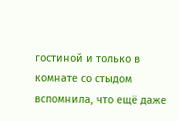гостиной и только в комнате со стыдом вспомнила, что ещё даже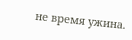не время ужина.